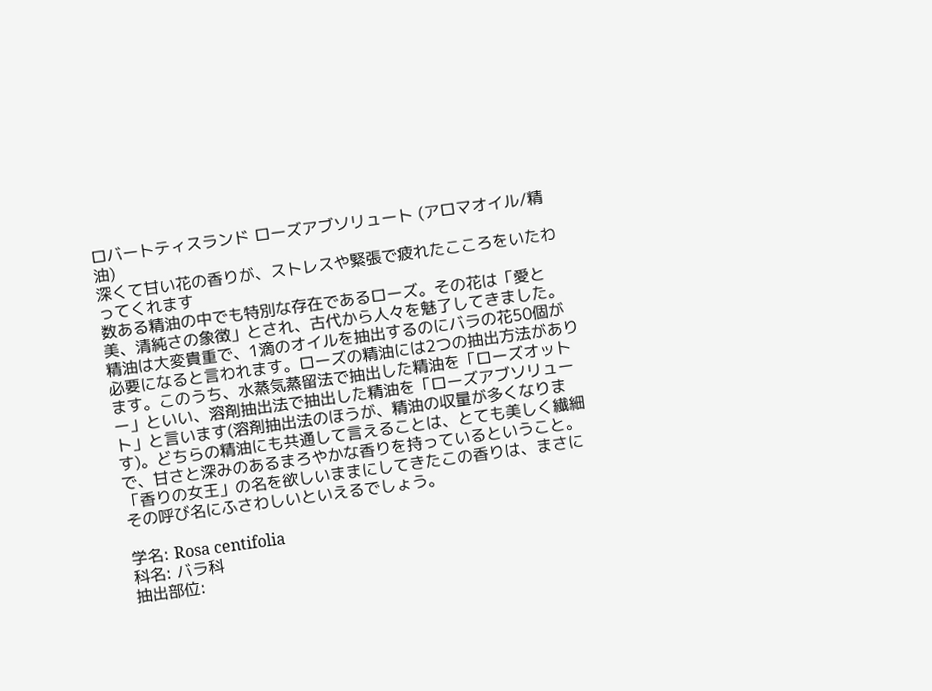ロバートティスランド ローズアブソリュート (アロマオイル/精油)
深くて甘い花の香りが、ストレスや緊張で疲れたこころをいたわってくれます
数ある精油の中でも特別な存在であるローズ。その花は「愛と美、清純さの象徴」とされ、古代から人々を魅了してきました。精油は大変貴重で、1滴のオイルを抽出するのにバラの花50個が必要になると言われます。ローズの精油には2つの抽出方法があります。このうち、水蒸気蒸留法で抽出した精油を「ローズオットー」といい、溶剤抽出法で抽出した精油を「ローズアブソリュート」と言います(溶剤抽出法のほうが、精油の収量が多くなります)。どちらの精油にも共通して言えることは、とても美しく繊細で、甘さと深みのあるまろやかな香りを持っているということ。「香りの女王」の名を欲しいままにしてきたこの香りは、まさにその呼び名にふさわしいといえるでしょう。

学名: Rosa centifolia
科名: バラ科
抽出部位: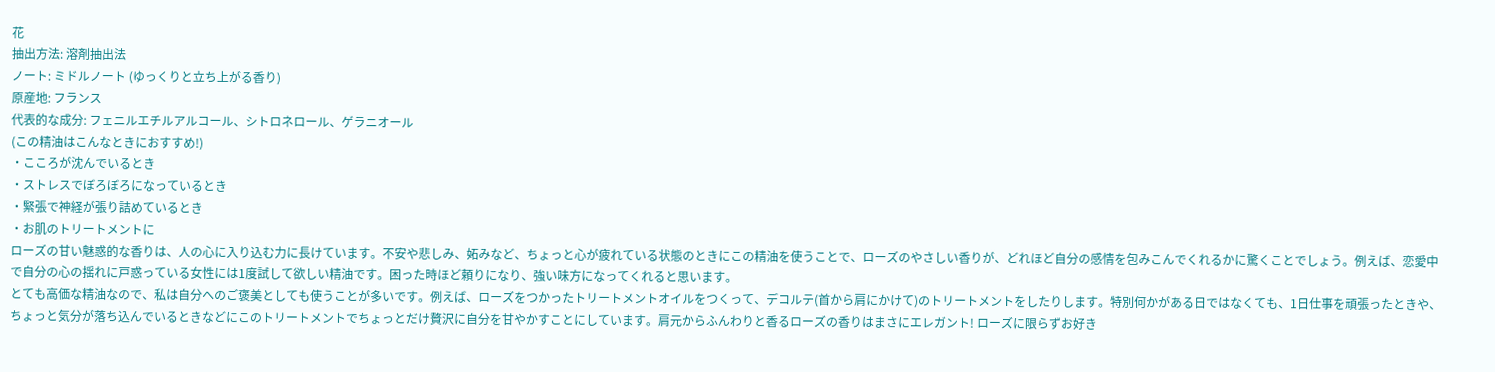花
抽出方法: 溶剤抽出法
ノート: ミドルノート (ゆっくりと立ち上がる香り)
原産地: フランス
代表的な成分: フェニルエチルアルコール、シトロネロール、ゲラニオール
(この精油はこんなときにおすすめ!)
・こころが沈んでいるとき
・ストレスでぼろぼろになっているとき
・緊張で神経が張り詰めているとき
・お肌のトリートメントに
ローズの甘い魅惑的な香りは、人の心に入り込む力に長けています。不安や悲しみ、妬みなど、ちょっと心が疲れている状態のときにこの精油を使うことで、ローズのやさしい香りが、どれほど自分の感情を包みこんでくれるかに驚くことでしょう。例えば、恋愛中で自分の心の揺れに戸惑っている女性には1度試して欲しい精油です。困った時ほど頼りになり、強い味方になってくれると思います。
とても高価な精油なので、私は自分へのご褒美としても使うことが多いです。例えば、ローズをつかったトリートメントオイルをつくって、デコルテ(首から肩にかけて)のトリートメントをしたりします。特別何かがある日ではなくても、1日仕事を頑張ったときや、ちょっと気分が落ち込んでいるときなどにこのトリートメントでちょっとだけ贅沢に自分を甘やかすことにしています。肩元からふんわりと香るローズの香りはまさにエレガント! ローズに限らずお好き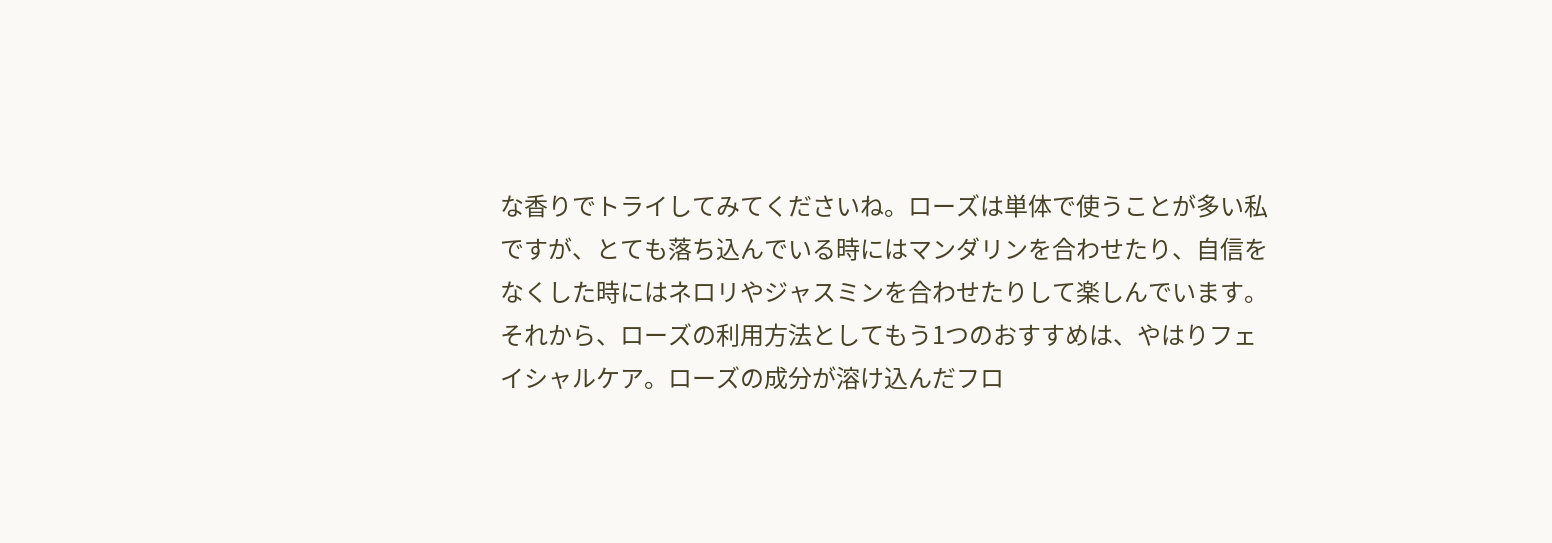な香りでトライしてみてくださいね。ローズは単体で使うことが多い私ですが、とても落ち込んでいる時にはマンダリンを合わせたり、自信をなくした時にはネロリやジャスミンを合わせたりして楽しんでいます。
それから、ローズの利用方法としてもう1つのおすすめは、やはりフェイシャルケア。ローズの成分が溶け込んだフロ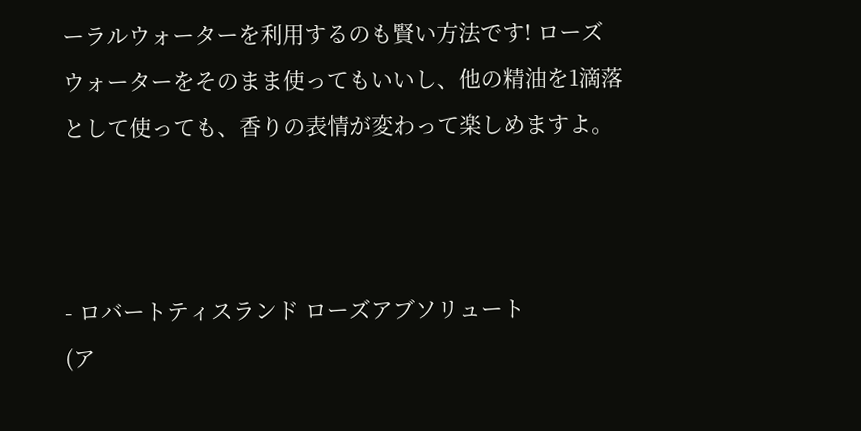ーラルウォーターを利用するのも賢い方法です! ローズウォーターをそのまま使ってもいいし、他の精油を1滴落として使っても、香りの表情が変わって楽しめますよ。



- ロバートティスランド ローズアブソリュート
(ア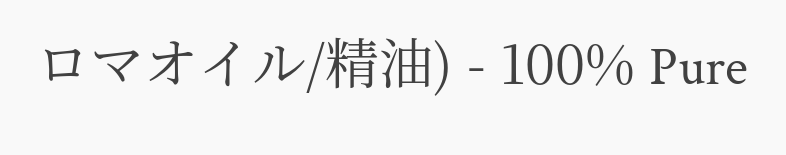ロマオイル/精油) - 100% Pure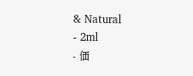& Natural
- 2ml
- 価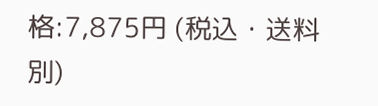格:7,875円 (税込・送料別)